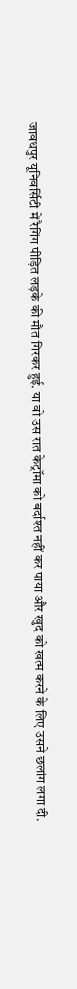जावधपुर यूनिवर्सिटी में रैगिंग पीड़ित लड़के की मौत गिरकर हुई. या वो उस रात केट्रॉमा को बर्दाश्त नहीं कर पाया और खुद को खत्म करने के लिए उसने छलांग लगा दी.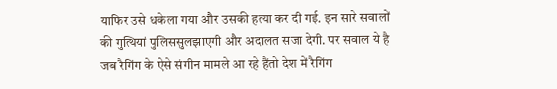याफिर उसे धकेला गया और उसकी हत्या कर दी गई. इन सारे सवालों की गुत्थियां पुलिससुलझाएगी और अदालत सजा देगी. पर सवाल ये है जब रैगिंग के ऐसे संगीन मामले आ रहे हैंतो देश में रैगिंग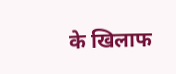के खिलाफ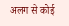अलग से कोई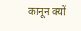कानून क्यों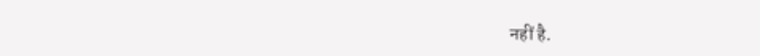नहीं है.